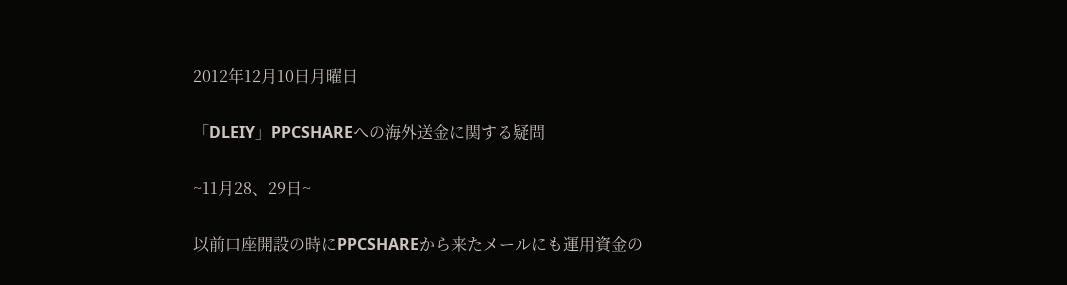2012年12月10日月曜日

「DLEIY」PPCSHAREへの海外送金に関する疑問

~11月28、29日~

以前口座開設の時にPPCSHAREから来たメールにも運用資金の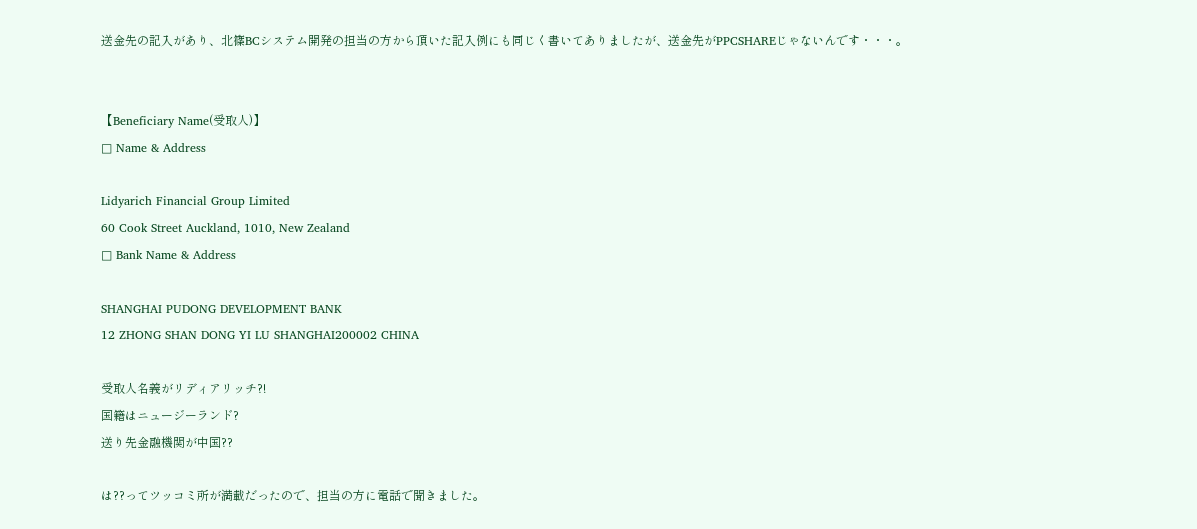送金先の記入があり、北篠BCシステム開発の担当の方から頂いた記入例にも同じく書いてありましたが、送金先がPPCSHAREじゃないんです・・・。


【Beneficiary Name(受取人)】
□ Name & Address

Lidyarich Financial Group Limited
60 Cook Street Auckland, 1010, New Zealand
□ Bank Name & Address

SHANGHAI PUDONG DEVELOPMENT BANK
12 ZHONG SHAN DONG YI LU SHANGHAI200002 CHINA

受取人名義がリディアリッチ?!
国籍はニュージーランド?
送り先金融機関が中国??

は??ってツッコミ所が満載だったので、担当の方に電話で聞きました。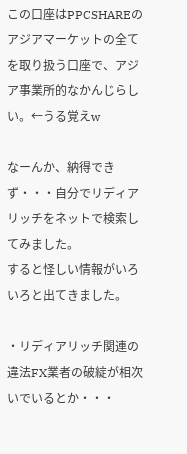この口座はPPCSHAREのアジアマーケットの全てを取り扱う口座で、アジア事業所的なかんじらしい。←うる覚えw

なーんか、納得できず・・・自分でリディアリッチをネットで検索してみました。
すると怪しい情報がいろいろと出てきました。

・リディアリッチ関連の違法FX業者の破綻が相次いでいるとか・・・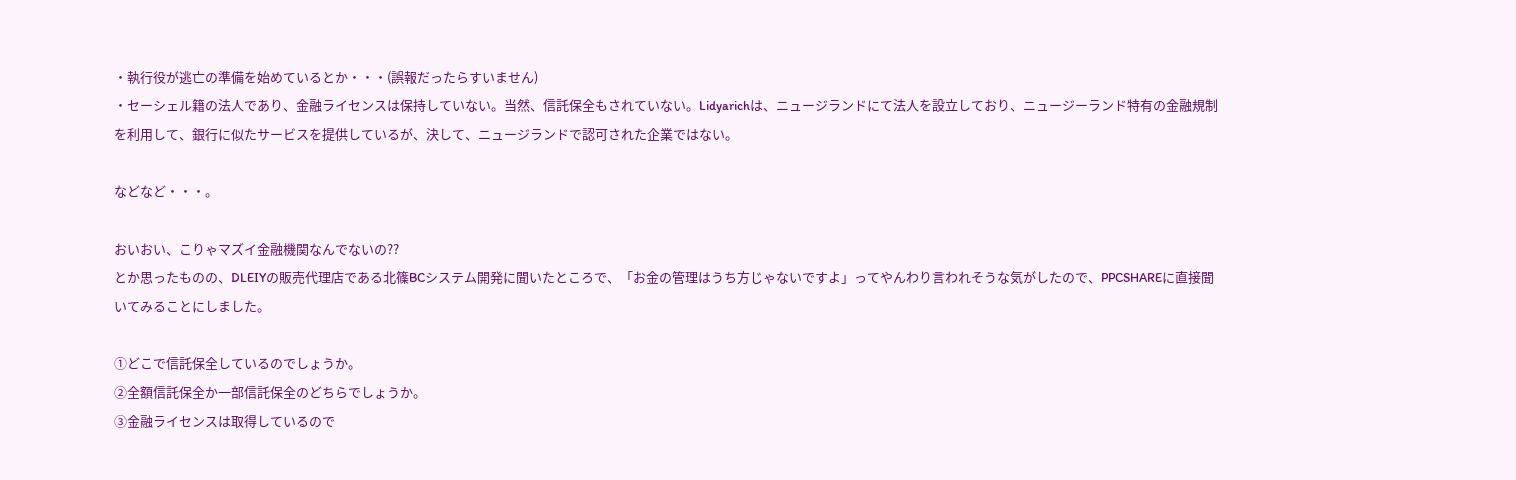・執行役が逃亡の準備を始めているとか・・・(誤報だったらすいません)
・セーシェル籍の法人であり、金融ライセンスは保持していない。当然、信託保全もされていない。Lidyarichは、ニュージランドにて法人を設立しており、ニュージーランド特有の金融規制を利用して、銀行に似たサービスを提供しているが、決して、ニュージランドで認可された企業ではない。

などなど・・・。

おいおい、こりゃマズイ金融機関なんでないの??
とか思ったものの、DLEIYの販売代理店である北篠BCシステム開発に聞いたところで、「お金の管理はうち方じゃないですよ」ってやんわり言われそうな気がしたので、PPCSHAREに直接聞いてみることにしました。

①どこで信託保全しているのでしょうか。
②全額信託保全か一部信託保全のどちらでしょうか。
③金融ライセンスは取得しているので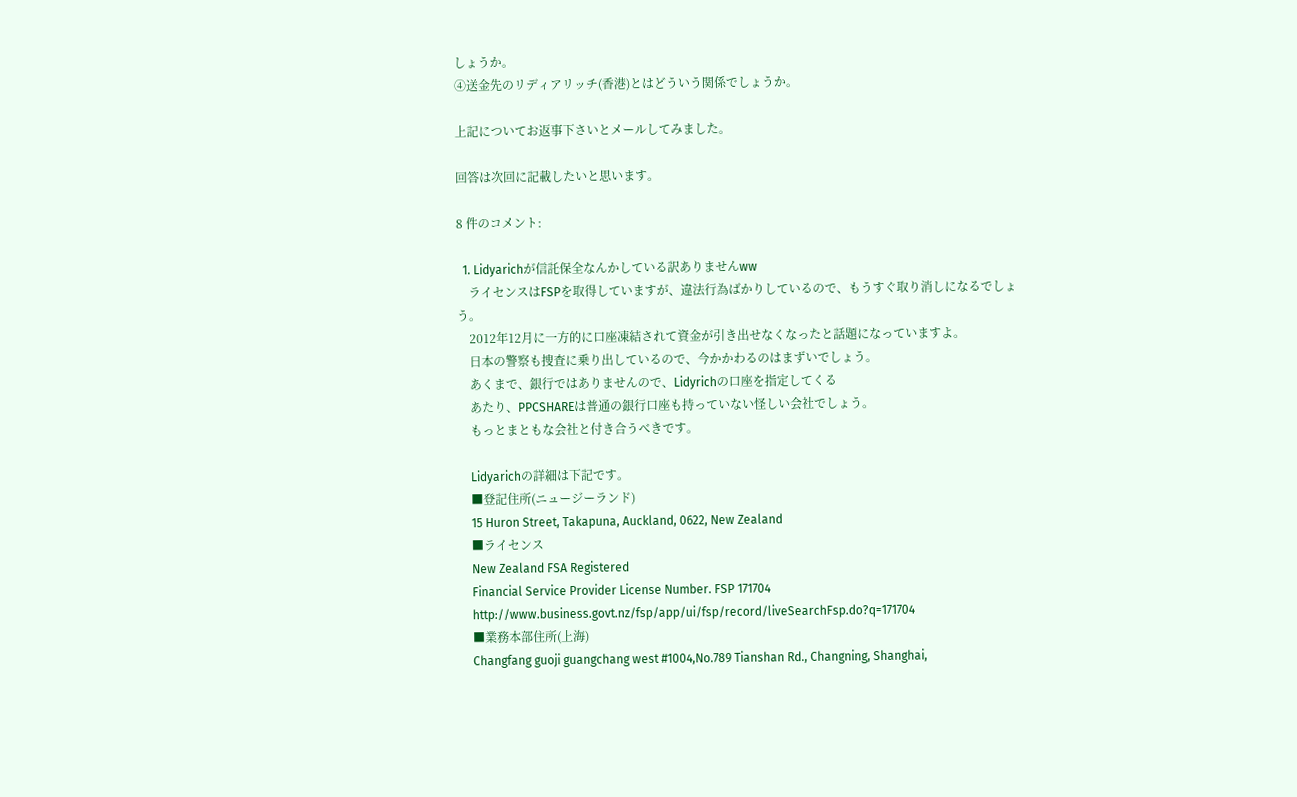しょうか。
④送金先のリディアリッチ(香港)とはどういう関係でしょうか。

上記についてお返事下さいとメールしてみました。

回答は次回に記載したいと思います。

8 件のコメント:

  1. Lidyarichが信託保全なんかしている訳ありませんww
    ライセンスはFSPを取得していますが、違法行為ばかりしているので、もうすぐ取り消しになるでしょう。
    2012年12月に一方的に口座凍結されて資金が引き出せなくなったと話題になっていますよ。
    日本の警察も捜査に乗り出しているので、今かかわるのはまずいでしょう。
    あくまで、銀行ではありませんので、Lidyrichの口座を指定してくる
    あたり、PPCSHAREは普通の銀行口座も持っていない怪しい会社でしょう。
    もっとまともな会社と付き合うべきです。

    Lidyarichの詳細は下記です。
    ■登記住所(ニュージーランド)
    15 Huron Street, Takapuna, Auckland, 0622, New Zealand
    ■ライセンス
    New Zealand FSA Registered
    Financial Service Provider License Number. FSP 171704
    http://www.business.govt.nz/fsp/app/ui/fsp/record/liveSearchFsp.do?q=171704
    ■業務本部住所(上海)
    Changfang guoji guangchang west #1004,No.789 Tianshan Rd., Changning, Shanghai,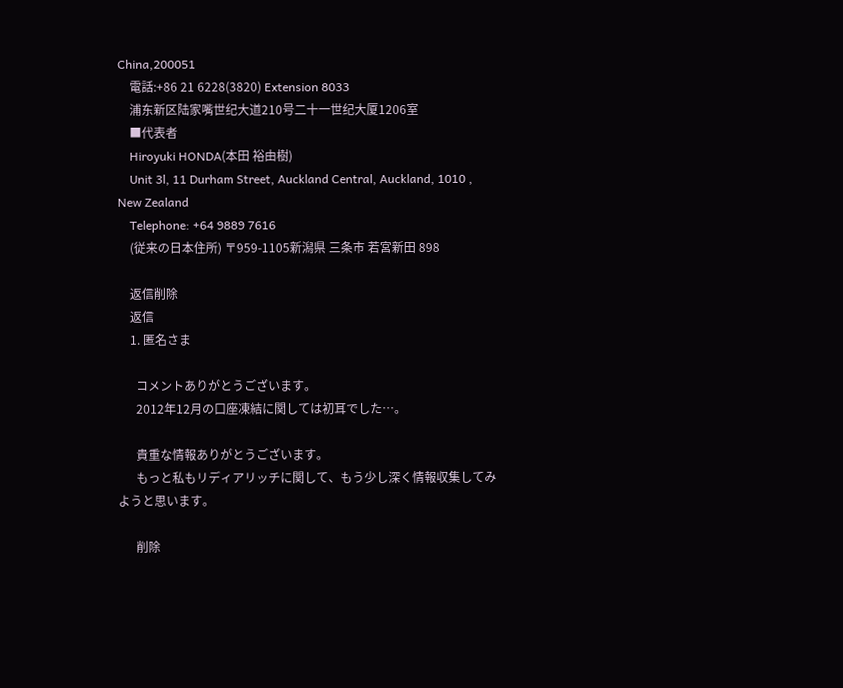China,200051
    電話:+86 21 6228(3820) Extension 8033
    浦东新区陆家嘴世纪大道210号二十一世纪大厦1206室
    ■代表者
    Hiroyuki HONDA(本田 裕由樹)
    Unit 3l, 11 Durham Street, Auckland Central, Auckland, 1010 , New Zealand
    Telephone: +64 9889 7616
    (従来の日本住所) 〒959-1105新潟県 三条市 若宮新田 898

    返信削除
    返信
    1. 匿名さま

      コメントありがとうございます。
      2012年12月の口座凍結に関しては初耳でした…。

      貴重な情報ありがとうございます。
      もっと私もリディアリッチに関して、もう少し深く情報収集してみようと思います。

      削除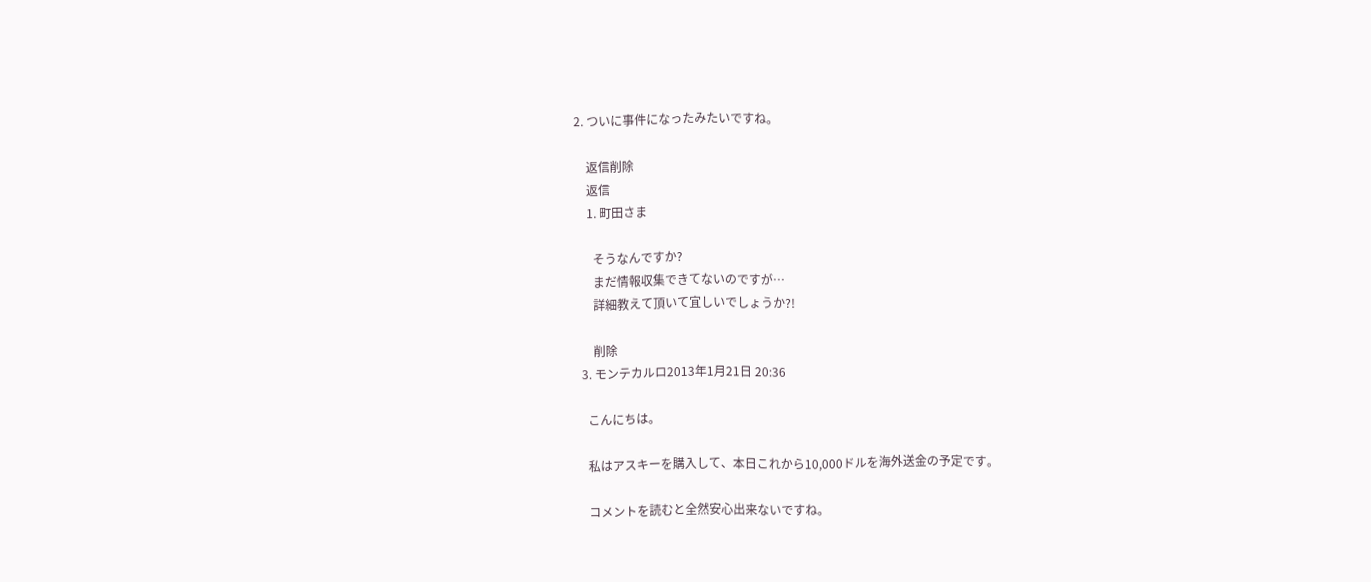2. ついに事件になったみたいですね。

    返信削除
    返信
    1. 町田さま

      そうなんですか?
      まだ情報収集できてないのですが…
      詳細教えて頂いて宜しいでしょうか?!

      削除
  3. モンテカルロ2013年1月21日 20:36

    こんにちは。

    私はアスキーを購入して、本日これから10,000ドルを海外送金の予定です。

    コメントを読むと全然安心出来ないですね。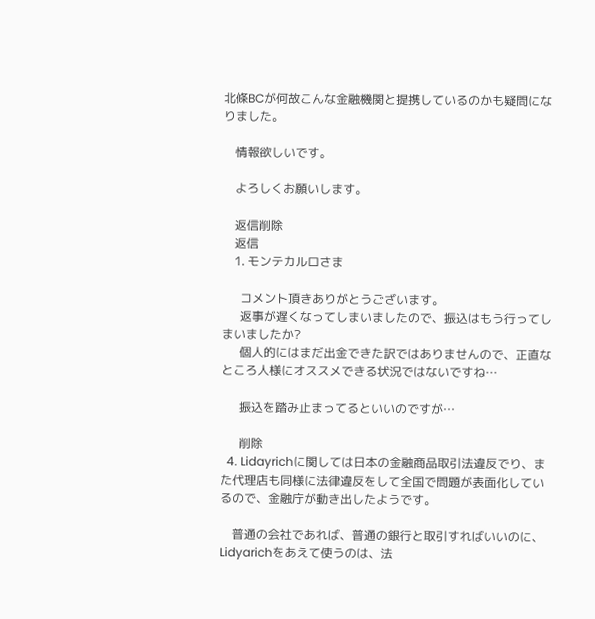北條BCが何故こんな金融機関と提携しているのかも疑問になりました。

    情報欲しいです。

    よろしくお願いします。

    返信削除
    返信
    1. モンテカルロさま

      コメント頂きありがとうございます。
      返事が遅くなってしまいましたので、振込はもう行ってしまいましたか?
      個人的にはまだ出金できた訳ではありませんので、正直なところ人様にオススメできる状況ではないですね…

      振込を踏み止まってるといいのですが…

      削除
  4. Lidayrichに関しては日本の金融商品取引法違反でり、また代理店も同様に法律違反をして全国で問題が表面化しているので、金融庁が動き出したようです。

    普通の会社であれば、普通の銀行と取引すればいいのに、Lidyarichをあえて使うのは、法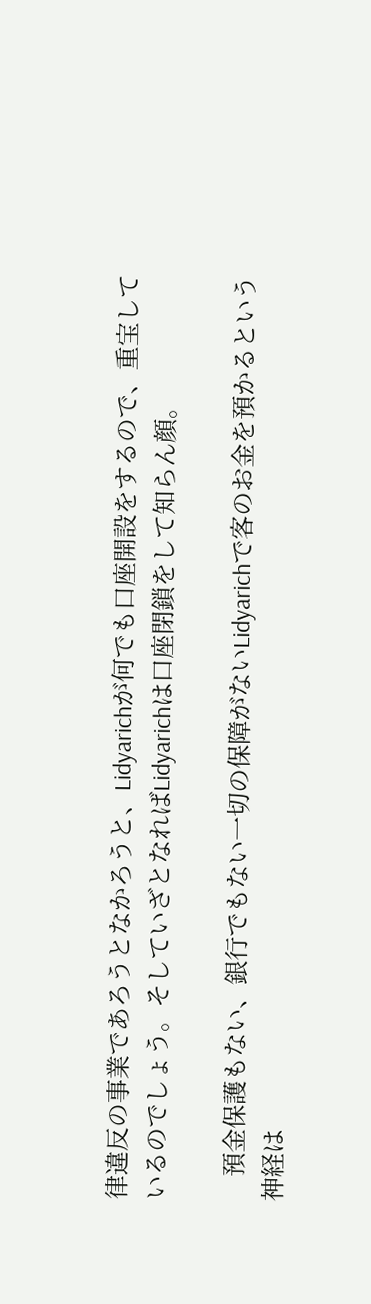律違反の事業であろうとなかろうと、Lidyarichが何でも口座開設をするので、重宝しているのでしょう。そしていざとなればLidyarichは口座閉鎖をして知らん顔。

    預金保護もない、銀行でもない一切の保障がないLidyarichで客のお金を預かるという神経は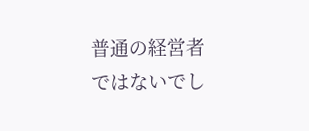普通の経営者ではないでし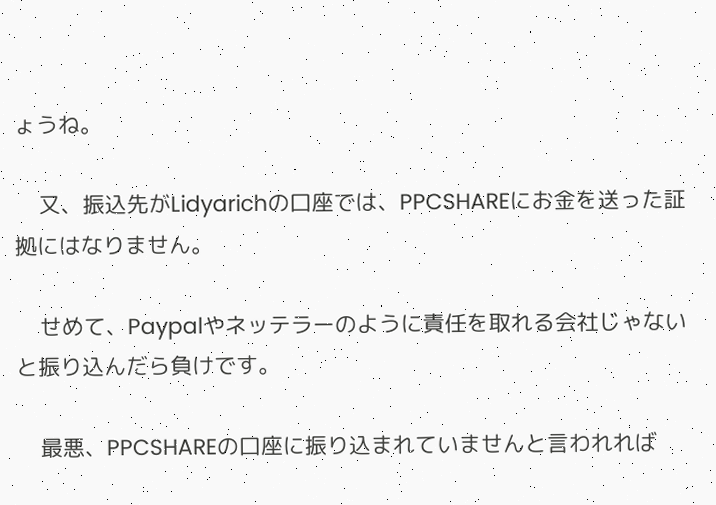ょうね。

    又、振込先がLidyarichの口座では、PPCSHAREにお金を送った証拠にはなりません。

    せめて、Paypalやネッテラーのように責任を取れる会社じゃないと振り込んだら負けです。

    最悪、PPCSHAREの口座に振り込まれていませんと言われれば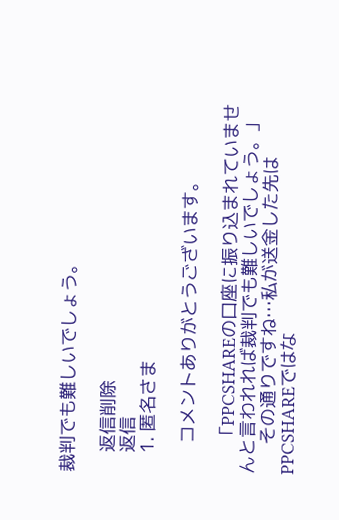裁判でも難しいでしょう。

    返信削除
    返信
    1. 匿名さま

      コメントありがとうございます。

      「PPCSHAREの口座に振り込まれていませんと言われれば裁判でも難しいでしょう。」
      その通りですね…私が送金した先はPPCSHAREではな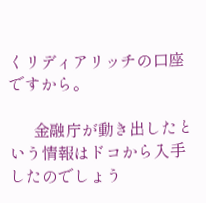くリディアリッチの口座ですから。

      金融庁が動き出したという情報はドコから入手したのでしょう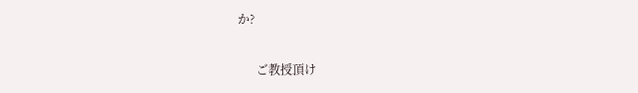か?

      ご教授頂け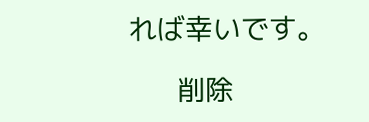れば幸いです。

      削除